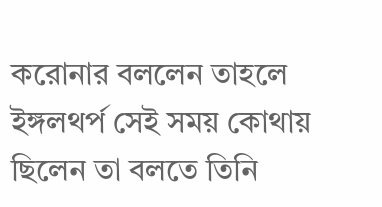করোনার বললেন তাহলে ইঙ্গলথর্প সেই সময় কোথায় ছিলেন তা বলতে তিনি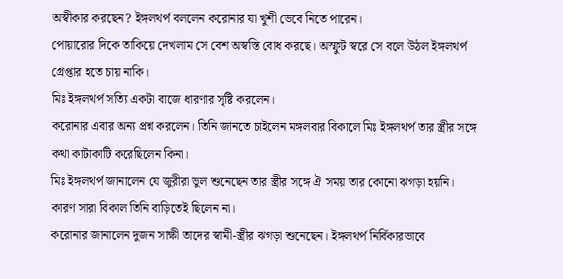অস্বীকার করছেন? ইঙ্গলথর্প বললেন করোনার যা খুশী ভেবে নিতে পারেন।
পোয়ারোর দিকে তাকিয়ে দেখলাম সে বেশ অস্বস্তি বোধ করছে। অস্ফুট স্বরে সে বলে উঠল ইঙ্গলথর্প গ্রেপ্তার হতে চায় নাকি।
মিঃ ইঙ্গলথর্প সত্যি একটা বাজে ধারণার সৃষ্টি করলেন।
করোনার এবার অন্য প্রশ্ন করলেন। তিনি জানতে চাইলেন মঙ্গলবার বিকালে মিঃ ইঙ্গলথর্প তার স্ত্রীর সঙ্গে কথা কাটাকাটি করেছিলেন কিনা।
মিঃ ইঙ্গলথর্প জানালেন যে জুরীরা ভুল শুনেছেন তার স্ত্রীর সঙ্গে ঐ সময় তার কোনো ঝগড়া হয়নি। কারণ সারা বিকাল তিনি বাড়িতেই ছিলেন না।
করোনার জানালেন দুজন সাক্ষী তাদের স্বামী-স্ত্রীর ঝগড়া শুনেছেন। ইঙ্গলথর্প নির্বিকারভাবে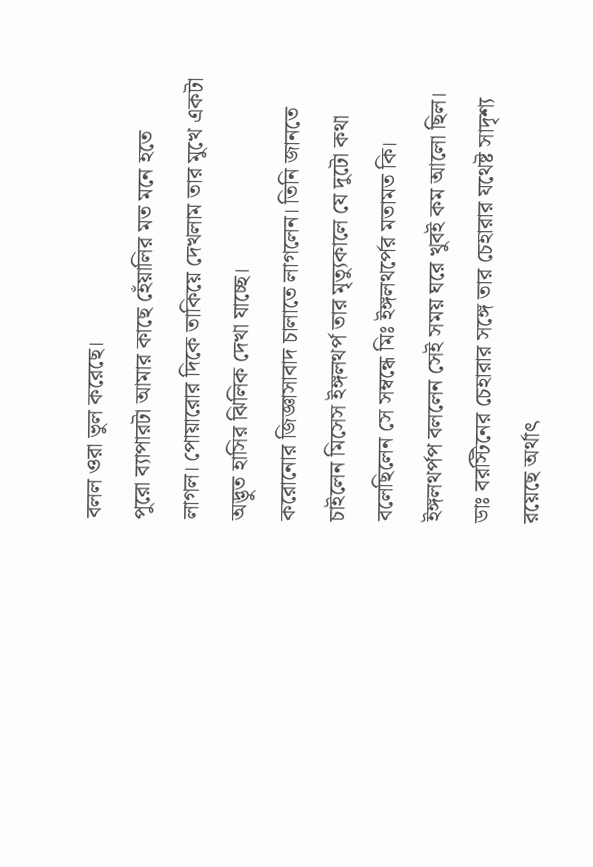বলল ওরা ভুল করেছে।
পুরো ব্যাপারটা আমার কাছে হেঁয়ালির মত মনে হতে লাগল। পোয়ারোর দিকে তাকিয়ে দেখলাম তার মুখে একটা অদ্ভুত হাসির ঝিলিক দেখা যাচ্ছে।
করোনোর জিজ্ঞাসাবাদ চালাতে লাগলেন। তিনি জানতে চাইলেন মিসেস ইঙ্গলথর্প তার মৃত্যুকালে যে দুটো কথা বলেছিলেন সে সম্বন্ধে মিঃ ইঙ্গলথর্পের মতামত কি।
ইঙ্গলথর্পপ বললেন সেই সময় ঘরে খুবই কম আলো ছিল। ডাঃ বরস্টিনের চেহারার সঙ্গে তার চেহারার যথেষ্ট সাদৃশ্য রয়েছে অর্থাৎ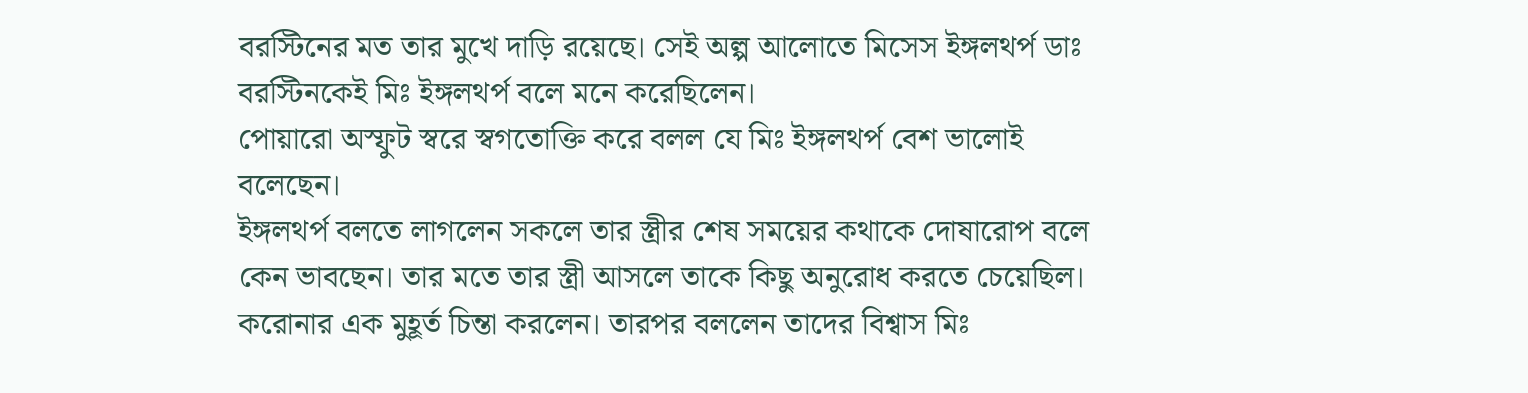বরস্টিনের মত তার মুখে দাড়ি রয়েছে। সেই অল্প আলোতে মিসেস ইঙ্গলথর্প ডাঃ বরস্টিনকেই মিঃ ইঙ্গলথর্প বলে মনে করেছিলেন।
পোয়ারো অস্ফুট স্বরে স্বগতোক্তি করে বলল যে মিঃ ইঙ্গলথর্প বেশ ভালোই বলেছেন।
ইঙ্গলথর্প বলতে লাগলেন সকলে তার স্ত্রীর শেষ সময়ের কথাকে দোষারোপ বলে কেন ভাবছেন। তার মতে তার স্ত্রী আসলে তাকে কিছু অনুরোধ করতে চেয়েছিল।
করোনার এক মুহূর্ত চিন্তা করলেন। তারপর বললেন তাদের বিশ্বাস মিঃ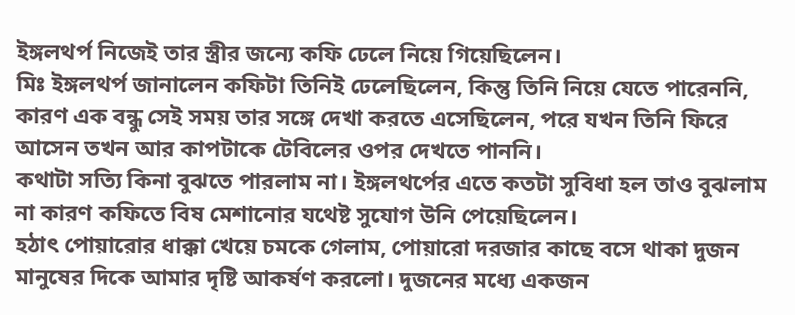ইঙ্গলথর্প নিজেই তার স্ত্রীর জন্যে কফি ঢেলে নিয়ে গিয়েছিলেন।
মিঃ ইঙ্গলথর্প জানালেন কফিটা তিনিই ঢেলেছিলেন, কিন্তু তিনি নিয়ে যেতে পারেননি, কারণ এক বন্ধু সেই সময় তার সঙ্গে দেখা করতে এসেছিলেন, পরে যখন তিনি ফিরে আসেন তখন আর কাপটাকে টেবিলের ওপর দেখতে পাননি।
কথাটা সত্যি কিনা বুঝতে পারলাম না। ইঙ্গলথর্পের এতে কতটা সুবিধা হল তাও বুঝলাম না কারণ কফিতে বিষ মেশানোর যথেষ্ট সুযোগ উনি পেয়েছিলেন।
হঠাৎ পোয়ারোর ধাক্কা খেয়ে চমকে গেলাম, পোয়ারো দরজার কাছে বসে থাকা দুজন মানুষের দিকে আমার দৃষ্টি আকর্ষণ করলো। দুজনের মধ্যে একজন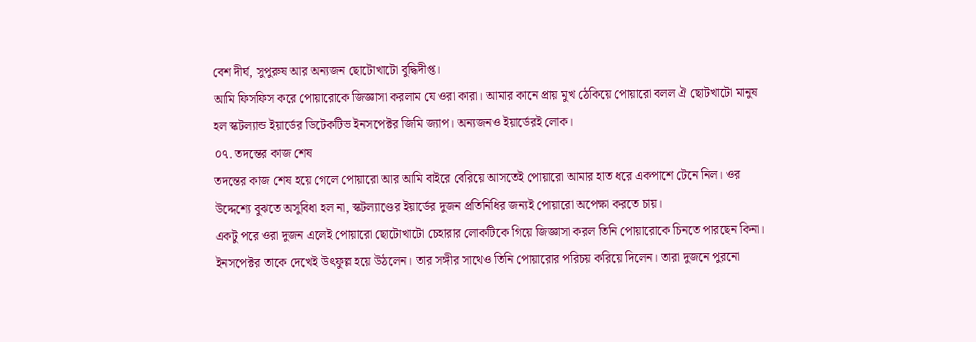বেশ দীর্ঘ, সুপুরুষ আর অন্যজন ছোটোখাটো বুদ্ধিদীপ্ত।
আমি ফিসফিস করে পোয়ারোকে জিজ্ঞাসা করলাম যে ওরা কারা। আমার কানে প্রায় মুখ ঠেকিয়ে পোয়ারো বলল ঐ ছোটখাটো মানুষ হল স্কটল্যান্ড ইয়ার্ডের ডিটেকটিভ ইনসপেক্টর জিমি জ্যাপ। অন্যজনও ইয়ার্ডেরই লোক।
০৭. তদন্তের কাজ শেষ
তদন্তের কাজ শেষ হয়ে গেলে পোয়ারো আর আমি বাইরে বেরিয়ে আসতেই পোয়ারো আমার হাত ধরে একপাশে টেনে নিল। ওর উদ্দেশ্যে বুঝতে অসুবিধা হল না, স্কটল্যাণ্ডের ইয়ার্ডের দুজন প্রতিনিধির জন্যই পোয়ারো অপেক্ষা করতে চায়।
একটু পরে ওরা দুজন এলেই পোয়ারো ছোটোখাটো চেহারার লোকটিকে গিয়ে জিজ্ঞাসা করল তিনি পোয়ারোকে চিনতে পারছেন কিনা। ইনসপেক্টর তাকে দেখেই উৎফুল্ল হয়ে উঠলেন। তার সঙ্গীর সাথেও তিনি পোয়ারোর পরিচয় করিয়ে দিলেন। তারা দুজনে পুরনো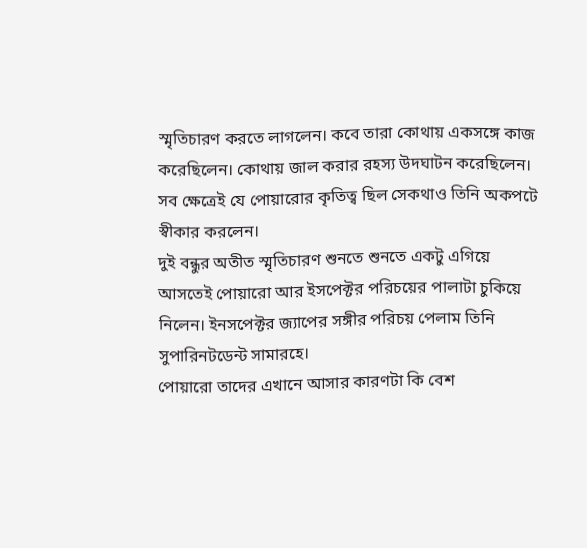স্মৃতিচারণ করতে লাগলেন। কবে তারা কোথায় একসঙ্গে কাজ করেছিলেন। কোথায় জাল করার রহস্য উদঘাটন করেছিলেন। সব ক্ষেত্রেই যে পোয়ারোর কৃতিত্ব ছিল সেকথাও তিনি অকপটে স্বীকার করলেন।
দুই বন্ধুর অতীত স্মৃতিচারণ শুনতে শুনতে একটু এগিয়ে আসতেই পোয়ারো আর ইসপেক্টর পরিচয়ের পালাটা চুকিয়ে নিলেন। ইনসপেক্টর জ্যাপের সঙ্গীর পরিচয় পেলাম তিনি সুপারিনটডেন্ট সামারহে।
পোয়ারো তাদের এখানে আসার কারণটা কি বেশ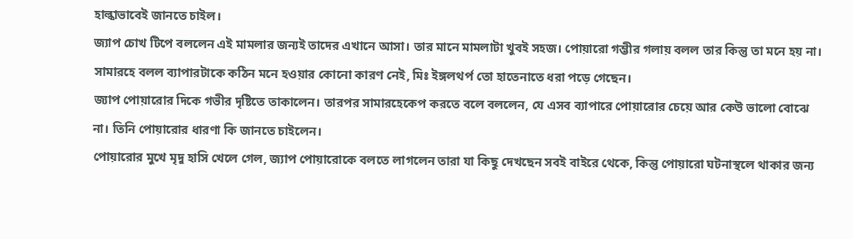হাল্কাভাবেই জানতে চাইল।
জ্যাপ চোখ টিপে বললেন এই মামলার জন্যই তাদের এখানে আসা। তার মানে মামলাটা খুবই সহজ। পোয়ারো গম্ভীর গলায় বলল তার কিন্তু তা মনে হয় না।
সামারহে বলল ব্যাপারটাকে কঠিন মনে হওয়ার কোনো কারণ নেই, মিঃ ইঙ্গলথর্প তো হাতেনাতে ধরা পড়ে গেছেন।
জ্যাপ পোয়ারোর দিকে গভীর দৃষ্টিতে তাকালেন। তারপর সামারহেকেপ করতে বলে বললেন, যে এসব ব্যাপারে পোয়ারোর চেয়ে আর কেউ ভালো বোঝে না। তিনি পোয়ারোর ধারণা কি জানতে চাইলেন।
পোয়ারোর মুখে মৃদু হাসি খেলে গেল, জ্যাপ পোয়ারোকে বলতে লাগলেন তারা যা কিছু দেখছেন সবই বাইরে থেকে, কিন্তু পোয়ারো ঘটনাস্থলে থাকার জন্য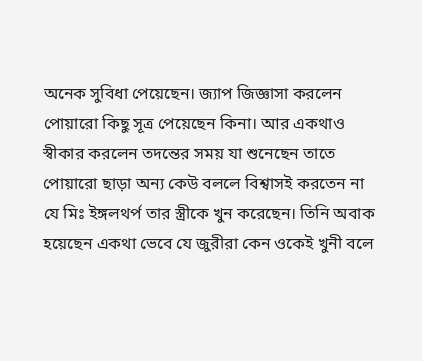অনেক সুবিধা পেয়েছেন। জ্যাপ জিজ্ঞাসা করলেন পোয়ারো কিছু সূত্র পেয়েছেন কিনা। আর একথাও স্বীকার করলেন তদন্তের সময় যা শুনেছেন তাতে পোয়ারো ছাড়া অন্য কেউ বললে বিশ্বাসই করতেন না যে মিঃ ইঙ্গলথর্প তার স্ত্রীকে খুন করেছেন। তিনি অবাক হয়েছেন একথা ভেবে যে জুরীরা কেন ওকেই খুনী বলে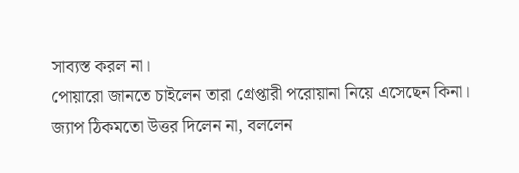সাব্যস্ত করল না।
পোয়ারো জানতে চাইলেন তারা গ্রেপ্তারী পরোয়ানা নিয়ে এসেছেন কিনা।
জ্যাপ ঠিকমতো উত্তর দিলেন না, বললেন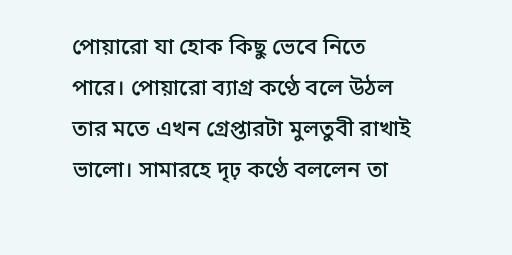পোয়ারো যা হোক কিছু ভেবে নিতে পারে। পোয়ারো ব্যাগ্র কণ্ঠে বলে উঠল তার মতে এখন গ্রেপ্তারটা মুলতুবী রাখাই ভালো। সামারহে দৃঢ় কণ্ঠে বললেন তা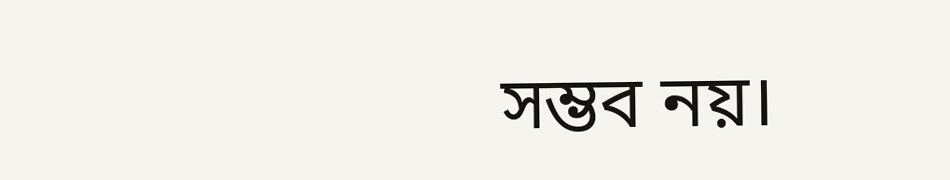সম্ভব নয়।